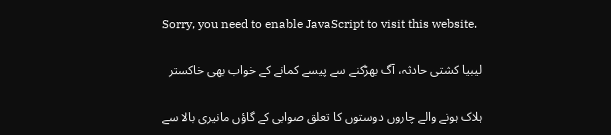Sorry, you need to enable JavaScript to visit this website.

لیبیا کشتی حادثہ، آگ بھڑکنے سے پیسے کمانے کے خواب بھی خاکستر

ہلاک ہونے والے چاروں دوستوں کا تعلق صوابی کے گاؤں مانیری بالا سے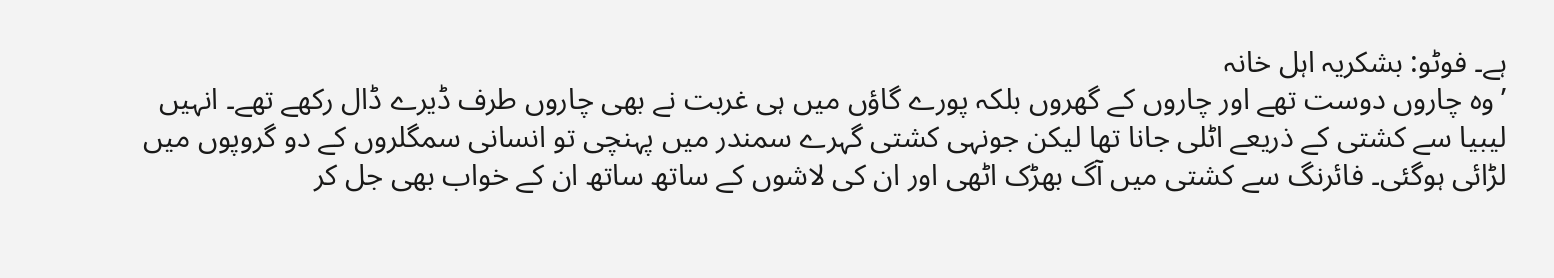ہے۔ فوٹو: بشکریہ اہل خانہ
’وہ چاروں دوست تھے اور چاروں کے گھروں بلکہ پورے گاؤں میں ہی غربت نے بھی چاروں طرف ڈیرے ڈال رکھے تھے۔ انہیں لیبیا سے کشتی کے ذریعے اٹلی جانا تھا لیکن جونہی کشتی گہرے سمندر میں پہنچی تو انسانی سمگلروں کے دو گروپوں میں لڑائی ہوگئی۔ فائرنگ سے کشتی میں آگ بھڑک اٹھی اور ان کی لاشوں کے ساتھ ساتھ ان کے خواب بھی جل کر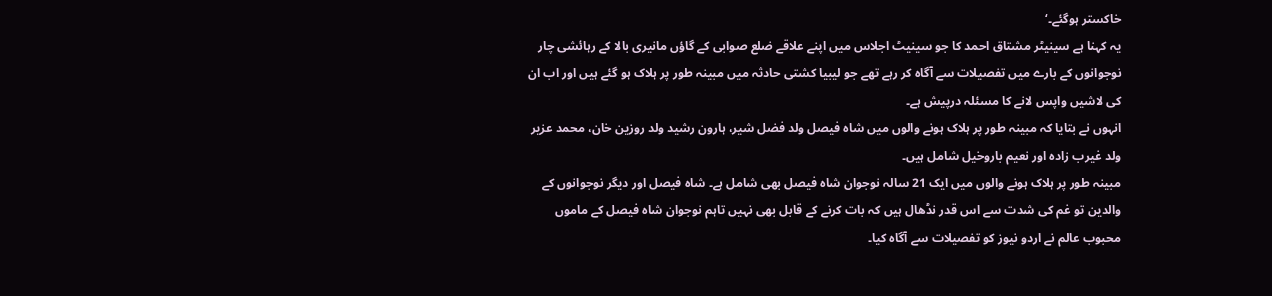خاکستر ہوگئے۔‘
یہ کہنا ہے سینیٹر مشتاق احمد کا جو سینیٹ اجلاس میں اپنے علاقے ضلع صوابی کے گاؤں مانیری بالا کے رہائشی چار نوجوانوں کے بارے میں تفصیلات سے آگاہ کر رہے تھے جو لیبیا کشتی حادثہ میں مبینہ طور پر ہلاک ہو گئے ہیں اور اب ان کی لاشیں واپس لانے کا مسئلہ درپیش ہے۔
انہوں نے بتایا کہ مبینہ طور پر ہلاک ہونے والوں میں شاہ فیصل ولد فضل شیر، ہارون رشید ولد روزین خان، محمد عزیر ولد غیرب زادہ اور نعیم باروخیل شامل ہیں۔
مبینہ طور پر ہلاک ہونے والوں میں ایک 21 سالہ نوجوان شاہ فیصل بھی شامل ہے۔ شاہ فیصل اور دیگر نوجوانوں کے والدین تو غم کی شدت سے اس قدر نڈھال ہیں کہ بات کرنے کے قابل بھی نہیں تاہم نوجوان شاہ فیصل کے ماموں محبوب عالم نے اردو نیوز کو تفصیلات سے آگاہ کیا۔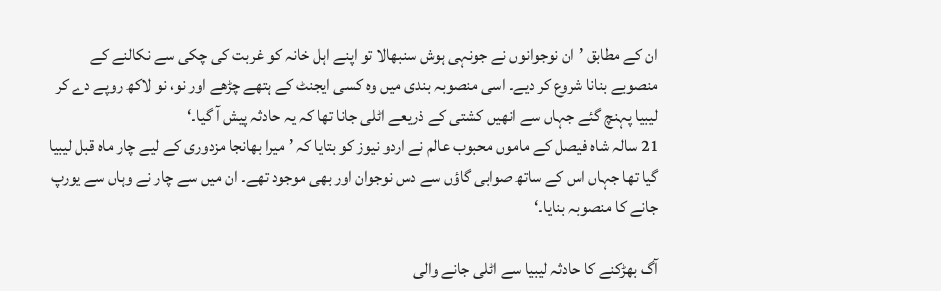ان کے مطابق ’ان نوجوانوں نے جونہی ہوش سنبھالا تو اپنے اہل خانہ کو غربت کی چکی سے نکالنے کے منصوبے بنانا شروع کر دیے۔ اسی منصوبہ بندی میں وہ کسی ایجنٹ کے ہتھے چڑھے اور نو، نو لاکھ روپے دے کر لیبیا پہنچ گئے جہاں سے انھیں کشتی کے ذریعے اٹلی جانا تھا کہ یہ حادثہ پیش آ گیا۔‘
21 سالہ شاہ فیصل کے ماموں محبوب عالم نے اردو نیوز کو بتایا کہ ’میرا بھانجا مزدوری کے لیے چار ماہ قبل لیبیا گیا تھا جہاں اس کے ساتھ صوابی گاؤں سے دس نوجوان اور بھی موجود تھے۔ ان میں سے چار نے وہاں سے یورپ جانے کا منصوبہ بنایا۔‘

آگ بھڑکنے کا حادثہ لیبیا سے اٹلی جانے والی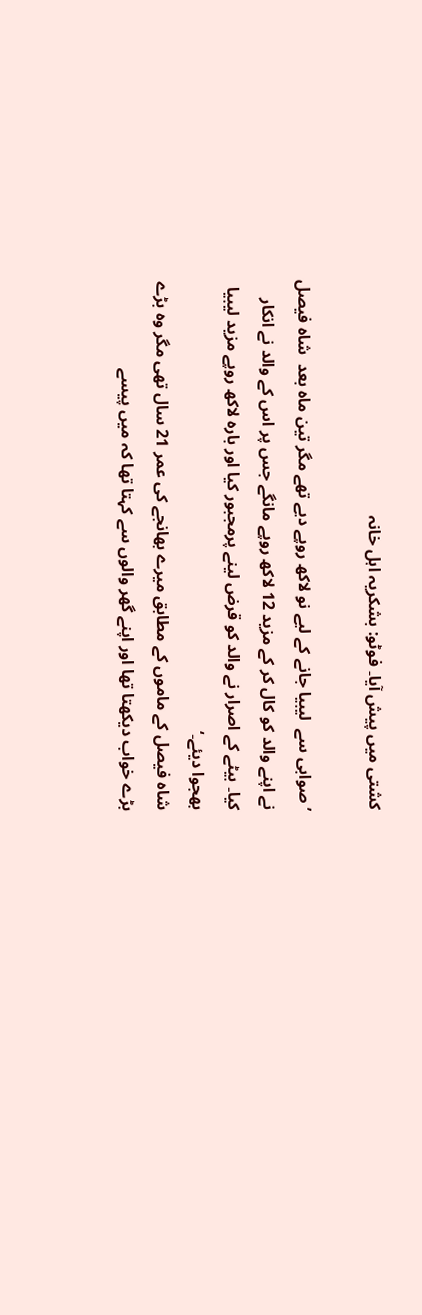کشتی میں پیش آیا۔ فوٹو: بشکریہ اہل خانہ

’صوابی سے  لیبیا جانے کے لیے نو لاکھ روپے دیے تھے مگر تین ماہ بعد  شاہ فیصل نے اپنے والد کو کال کر کے مزید 12 لاکھ روپے مانگے جس پر اس کے والد نے انکار کیا۔ بیٹے کے اصرار نے والد کو قرض لینے پرمجبور کیا اور بارہ لاکھ روپے مزید لیبیا بھجوا دیئے۔‘
شاہ فیصل کے ماموں کے مطابق میرے بھانجے کی عمر 21 سال تھی مگر وہ بڑے بڑے خواب دیکھتا تھا اور اپنے گھر والوں سے کہتا تھا کہ میں پیسے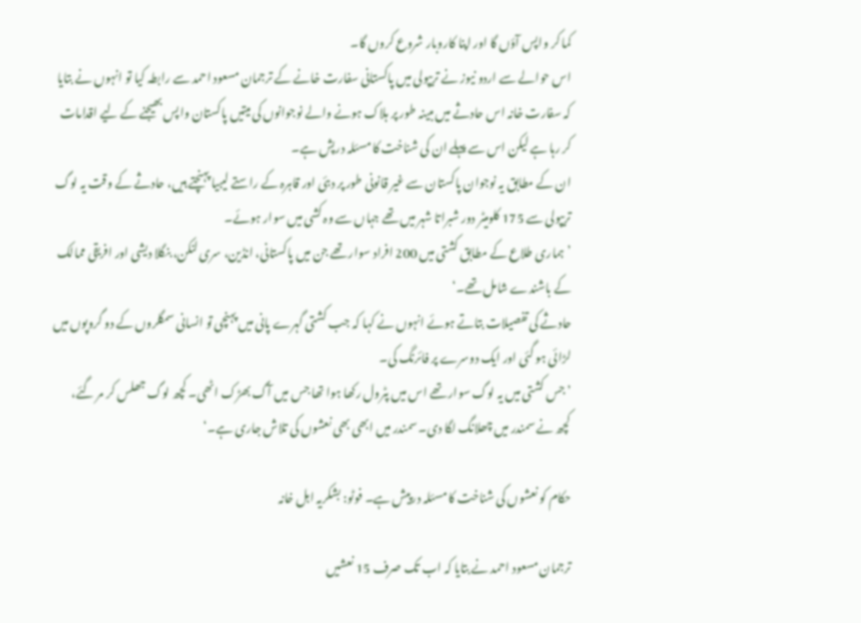کما کر واپس آؤں گا اور اپنا کاروبار شروع کروں گا۔
اس حوالے سے اردو نیوز نے تریپولی میں پاکستانی سفارت خانے کے ترجمان مسعود احمد سے رابطہ کیا تو انہوں نے بتایا کہ سفارت خانہ اس حادثے میں مبینہ طور پر ہلاک ہونے والے نوجوانوں کی میتیں پاکستان واپس بھیجنے کے لیے اقدامات کر رہا ہے لیکن اس سے پہلے ان کی شناخت کا مسئلہ درپش ہے۔
ان کے مطابق یہ نوجوان پاکستان سے غیر قانونی طور پر دبئی اور قاہرہ کے راستے لیبیا پہنچتے ہیں، حادثے کے وقت یہ لوگ تریپولی سے 175 کلومیٹر دور شبراتا شہر میں تھے جہاں سے وہ کشی میں سوار ہوئے۔
’ہماری طلاع کے مطابق کشتی میں 200 افراد سوار تھے جن میں پاکستانی، انڈین، سری لنکن، بنگلا دیشی اور افریقی ممالک کے باشندے شامل تھے۔‘
حادثے کی تفصیلات بتاتے ہوئے انہوں نے کہا کہ جب کشتی گہرے پانی میں پہنچی تو انسانی سمگلروں کے دو گروپوں میں لڑائی ہو گئی اور ایک دوسرے پر فائرنگ کی۔
’جس کشتی میں یہ لوگ سوار تھے اس میں پٹرول رکھا ہوا تھا جس میں آگ بھڑک اٹھی۔ کچھ لوگ جھلس کر مر گئے، کچھ نے سمندر میں چھلانگ لگا دی۔ سمندر میں ابھی بھی نعشوں کی تلاش جاری ہے۔‘

حکام کو نعشوں کی شناخت کا مسئلہ درپیش ہے۔ فوٹو: بشکریہ اہل خانہ

ترجمان مسعود احمد نے بتایا کہ اب تک صرف 15 نعشیں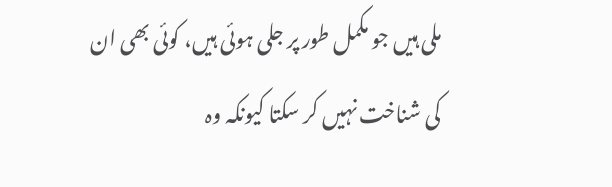ملی ہیں جو مکمل طور پر جلی ہوئی ہیں، کوئی بھی ان کی شناخت نہیں کر سکتا کیونکہ وہ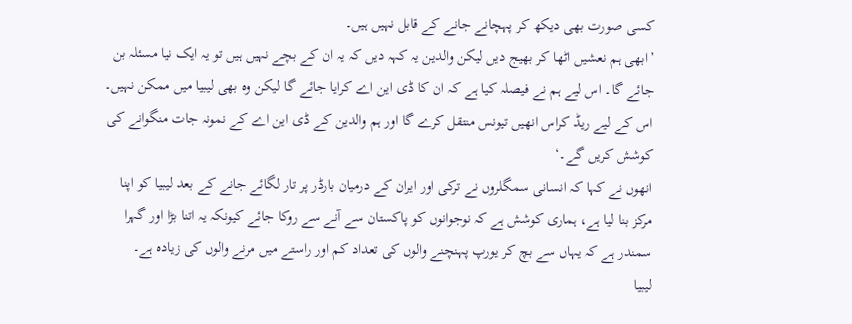کسی صورت بھی دیکھ کر پہچانے جانے کے قابل نہیں ہیں۔
’ابھی ہم نعشیں اٹھا کر بھیج دیں لیکن والدین یہ کہہ دیں کہ یہ ان کے بچے نہیں ہیں تو یہ ایک نیا مسئلہ بن جائے گا۔ اس لیے ہم نے فیصلہ کیا ہے کہ ان کا ڈی این اے کرایا جائے گا لیکن وہ بھی لیبیا میں ممکن نہیں۔ اس کے لیے ریڈ کراس انھیں تیونس منتقل کرے گا اور ہم والدین کے ڈی این اے کے نمونہ جات منگوانے کی کوشش کریں گے۔‘
انھوں نے کہا کہ انسانی سمگلروں نے ترکی اور ایران کے درمیان بارڈر پر تار لگائے جانے کے بعد لیبیا کو اپنا مرکز بنا لیا ہے، ہماری کوشش ہے کہ نوجوانوں کو پاکستان سے آنے سے روکا جائے کیونکہ یہ اتنا بڑا اور گہرا سمندر ہے کہ یہاں سے بچ کر یورپ پہنچنے والوں کی تعداد کم اور راستے میں مرنے والوں کی زیادہ ہے۔
لیبیا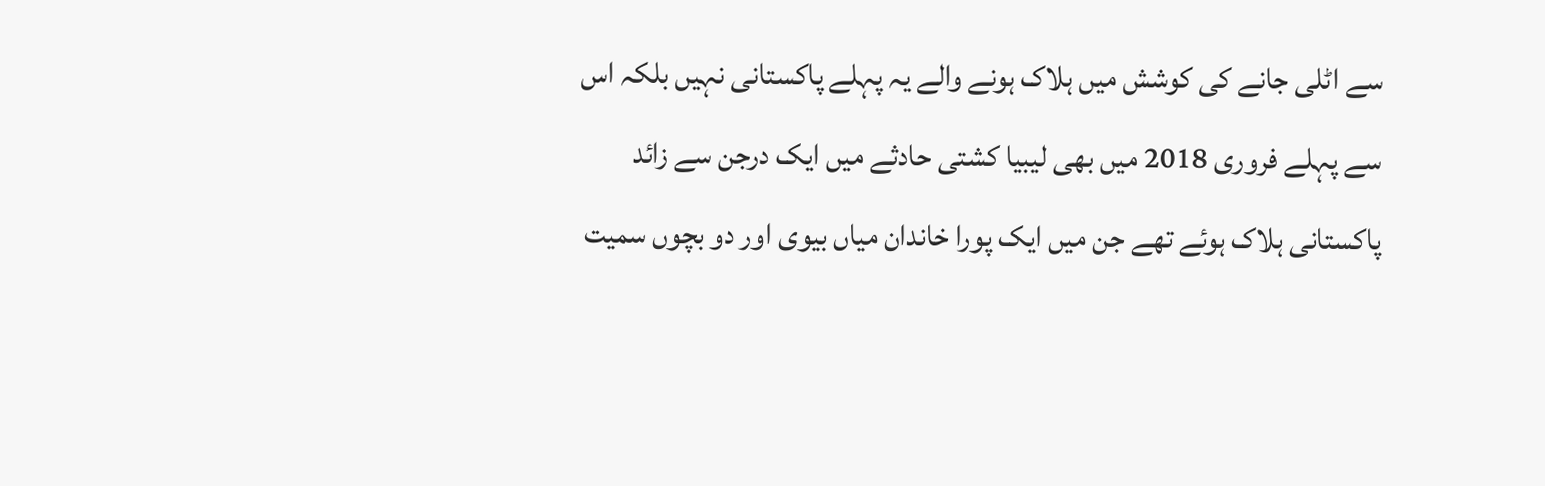سے اٹلی جانے کی کوشش میں ہلاک ہونے والے یہ پہلے پاکستانی نہیں بلکہ اس سے پہلے فروری 2018 میں بھی لیبیا کشتی حادثے میں ایک درجن سے زائد پاکستانی ہلاک ہوئے تھے جن میں ایک پورا خاندان میاں بیوی اور دو بچوں سمیت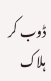ڈوب کر ہلاک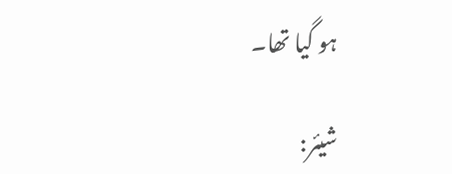ہو گیا تھا۔

شیئر: